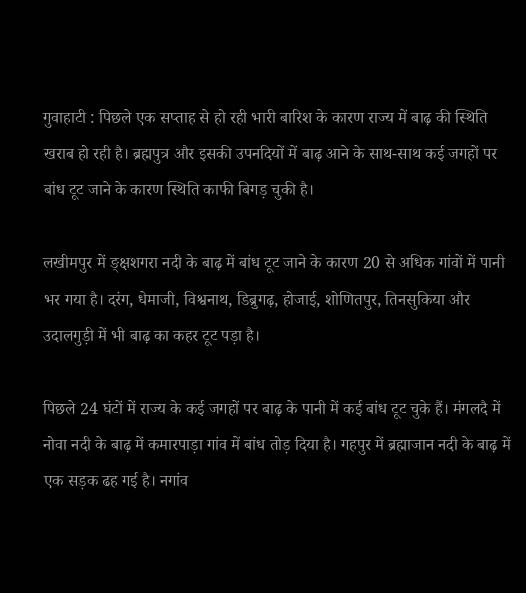गुवाहाटी : पिछले एक सप्ताह से हो रही भारी बारिश के कारण राज्य में बाढ़ की स्थिति खराब हो रही है। ब्रह्मपुत्र और इसकी उपनदियों में बाढ़ आने के साथ-साथ कई जगहों पर बांध टूट जाने के कारण स्थिति काफी बिगड़ चुकी है।

लखीमपुर में ङ्क्षशगरा नदी के बाढ़ में बांध टूट जाने के कारण 20 से अधिक गांवों में पानी भर गया है। दरंग, धेमाजी, विश्वनाथ, डिब्रुगढ़, होजाई, शोणितपुर, तिनसुकिया और उदालगुड़ी में भी बाढ़ का कहर टूट पड़ा है।

पिछले 24 घंटों में राज्य के कई जगहों पर बाढ़ के पानी में कई बांध टूट चुके हैं। मंगलदै में नोवा नदी के बाढ़ में कमारपाड़ा गांव में बांध तोड़ दिया है। गहपुर में ब्रह्माजान नदी के बाढ़ में एक सड़क ढह गई है। नगांव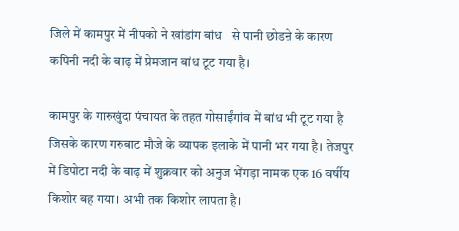जिले में कामपुर में नीपको ने खांडांग बांध   से पानी छोडऩे के कारण कपिनी नदी के बाढ़ में प्रेमजान बांध टूट गया है।

कामपुर के गारुखुंदा पंचायत के तहत गोसाईंगांव में बांध भी टूट गया है जिसके कारण गरुबाट मौजे के व्यापक इलाके में पानी भर गया है। तेजपुर में डिपोटा नदी के बाढ़ में शुक्रवार को अनुज भेंगड़ा नामक एक 16 वर्षीय किशोर बह गया। अभी तक किशोर लापता है।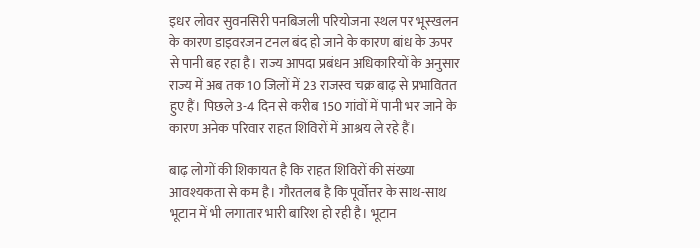इधर लोवर सुवनसिरी पनबिजली परियोजना स्थल पर भूस्खलन के कारण डाइवरजन टनल बंद हो जाने के कारण बांध के ऊपर से पानी बह रहा है। राज्य आपदा प्रबंधन अधिकारियों के अनुसार राज्य में अब तक 10 जिलों में 23 राजस्व चक्र बाढ़ से प्रभावितत हुए हैं। पिछले 3-4 दिन से करीब 150 गांवों में पानी भर जाने के कारण अनेक परिवार राहत शिविरों में आश्रय ले रहे हैं।

बाढ़ लोगों की शिकायत है कि राहत शिविरों की संख्या आवश्यकता से कम है। गौरतलब है कि पूर्वोत्तर के साथ-साथ भूटान में भी लगातार भारी बारिश हो रही है। भूटान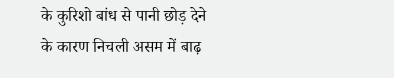के कुरिशो बांध से पानी छोड़ देने के कारण निचली असम में बाढ़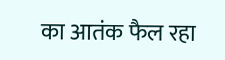का आतंक फैल रहा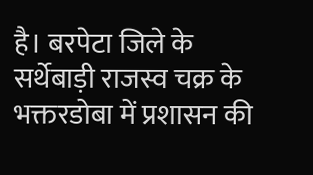है। बरपेटा जिले के सर्थेबाड़ी राजस्व चक्र के भक्तरडोबा में प्रशासन की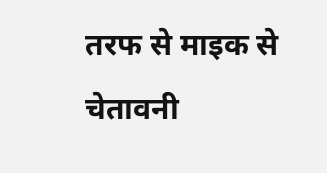तरफ से माइक से चेतावनी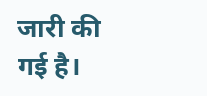जारी की गई है।